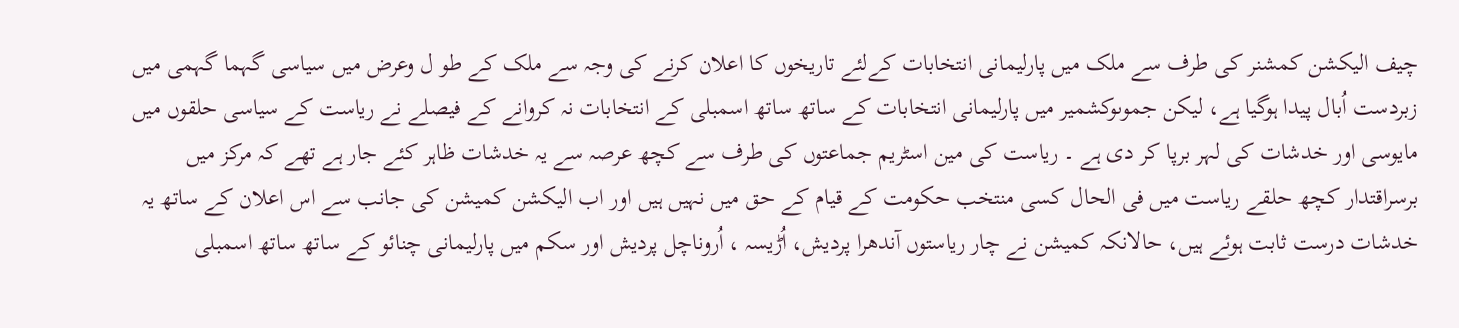چیف الیکشن کمشنر کی طرف سے ملک میں پارلیمانی انتخابات کےلئے تاریخوں کا اعلان کرنے کی وجہ سے ملک کے طو ل وعرض میں سیاسی گہما گہمی میں زبردست اُبال پیدا ہوگیا ہے، لیکن جموںوکشمیر میں پارلیمانی انتخابات کے ساتھ ساتھ اسمبلی کے انتخابات نہ کروانے کے فیصلے نے ریاست کے سیاسی حلقوں میں مایوسی اور خدشات کی لہر برپا کر دی ہے ۔ ریاست کی مین اسٹریم جماعتوں کی طرف سے کچھ عرصہ سے یہ خدشات ظاہر کئے جار ہے تھے کہ مرکز میں برسراقتدار کچھ حلقے ریاست میں فی الحال کسی منتخب حکومت کے قیام کے حق میں نہیں ہیں اور اب الیکشن کمیشن کی جانب سے اس اعلان کے ساتھ یہ خدشات درست ثابت ہوئے ہیں، حالانکہ کمیشن نے چار ریاستوں آندھرا پردیش، اُڑیسہ ، اُروناچل پردیش اور سکم میں پارلیمانی چنائو کے ساتھ ساتھ اسمبلی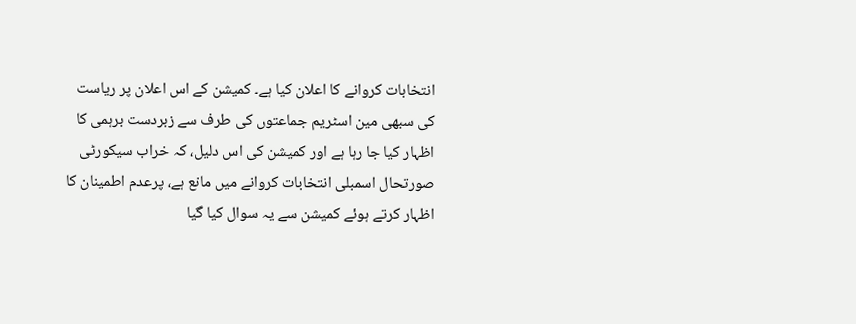انتخابات کروانے کا اعلان کیا ہے۔ کمیشن کے اس اعلان پر ریاست کی سبھی مین اسٹریم جماعتوں کی طرف سے زبردست برہمی کا اظہار کیا جا رہا ہے اور کمیشن کی اس دلیل، کہ خراب سیکورٹی صورتحال اسمبلی انتخابات کروانے میں مانع ہے، پرعدم اطمینان کا اظہار کرتے ہوئے کمیشن سے یہ سوال کیا گیا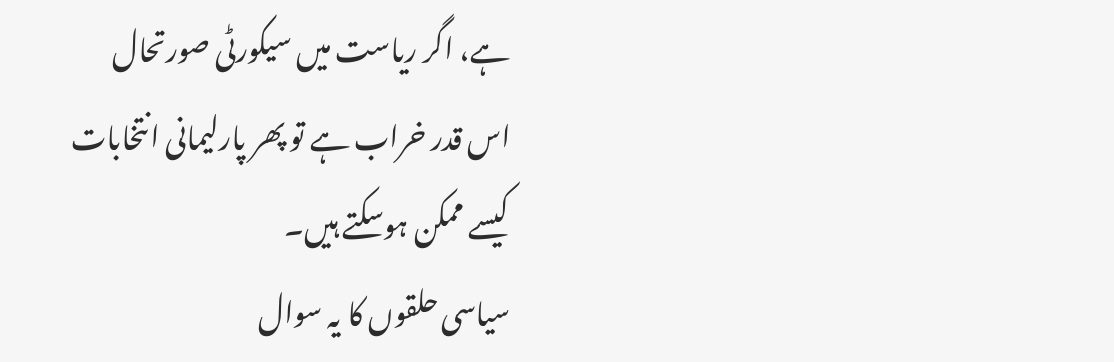ہے، اگر ریاست میں سیکورٹی صورتحال اس قدر خراب ہے تو پھر پارلیمانی انتخابات کیسے ممکن ہوسکتے ہیں۔
سیاسی حلقوں کا یہ سوال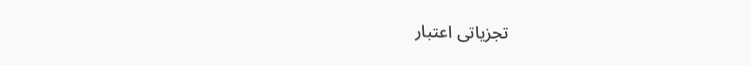تجزیاتی اعتبار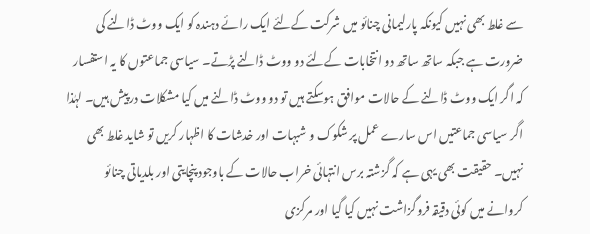سے غلط بھی نہیں کیونکہ پارلیمانی چنائو میں شرکت کےلئے ایک رائے دہندہ کو ایک ووٹ ڈالنے کی ضرورت ہے جبکہ ساتھ ساتھ دو انتخابات کےلئے دو ووٹ ڈالنے پڑتے۔ سیاسی جماعتوں کا یہ استفسار کہ اگر ایک ووٹ ڈالنے کے حالات موافق ہوسکتے ہیں تو دو ووٹ ڈالنے میں کیا مشکلات درپیش ہیں۔ لہٰذا اگر سیاسی جماعتیں اس سارے عمل پر شکوک و شبہات اور خدشات کا اظہار کریں تو شاید غلط بھی نہیں۔ حقیقت بھی یہی ہے کہ گزشتہ برس انتہائی خراب حالات کے باوجود پنچایتی اور بلدیاتی چنائو کروانے میں کوئی دقیقہ فروگزاشت نہیں کیا گیا اور مرکزی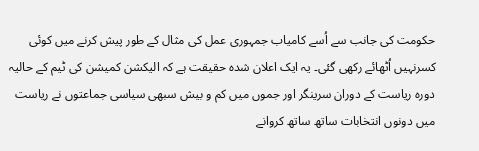حکومت کی جانب سے اُسے کامیاب جمہوری عمل کی مثال کے طور پیش کرنے میں کوئی کسرنہیں اُٹھائے رکھی گئی۔ یہ ایک اعلان شدہ حقیقت ہے کہ الیکشن کمیشن کی ٹیم کے حالیہ دورہ ریاست کے دوران سرینگر اور جموں میں کم و بیش سبھی سیاسی جماعتوں نے ریاست میں دونوں انتخابات ساتھ ساتھ کروانے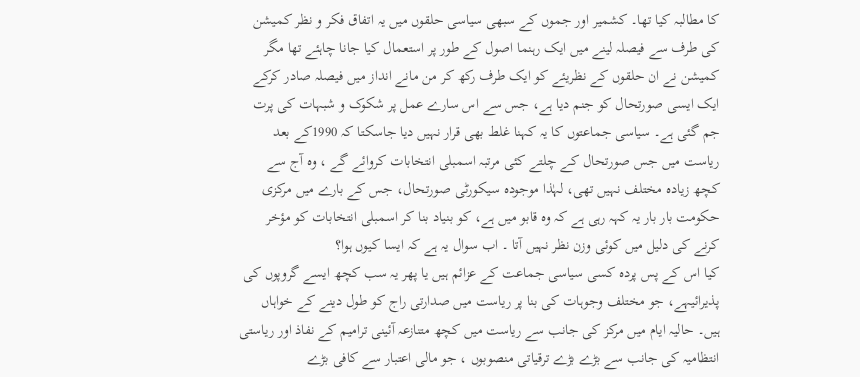کا مطالبہ کیا تھا۔ کشمیر اور جموں کے سبھی سیاسی حلقوں میں یہ اتفاق فکر و نظر کمیشن کی طرف سے فیصلہ لینے میں ایک رہنما اصول کے طور پر استعمال کیا جانا چاہئے تھا مگر کمیشن نے ان حلقوں کے نظریئے کو ایک طرف رکھ کر من مانے انداز میں فیصلہ صادر کرکے ایک ایسی صورتحال کو جنم دیا ہے، جس سے اس سارے عمل پر شکوک و شبہات کی پرت جم گئی ہے۔ سیاسی جماعتوں کا یہ کہنا غلط بھی قرار نہیں دیا جاسکتا کہ 1990کے بعد ریاست میں جس صورتحال کے چلتے کئی مرتبہ اسمبلی انتخابات کروائے گے ، وہ آج سے کچھ زیادہ مختلف نہیں تھی، لہٰذا موجودہ سیکورٹی صورتحال، جس کے بارے میں مرکزی حکومت بار بار یہ کہہ رہی ہے کہ وہ قابو میں ہے، کو بنیاد بنا کر اسمبلی انتخابات کو مؤخر کرنے کی دلیل میں کوئی وزن نظر نہیں آتا ۔ اب سوال یہ ہے کہ ایسا کیوں ہوا؟
کیا اس کے پس پردہ کسی سیاسی جماعت کے عزائم ہیں یا پھر یہ سب کچھ ایسے گروپوں کی پذیرائیہے، جو مختلف وجوہات کی بنا پر ریاست میں صدارتی راج کو طول دینے کے خواہاں ہیں۔ حالیہ ایام میں مرکز کی جانب سے ریاست میں کچھ متنازعہ آئینی ترامیم کے نفاذ اور ریاستی انتظامیہ کی جانب سے بڑے بڑے ترقیاتی منصوبوں ، جو مالی اعتبار سے کافی بڑے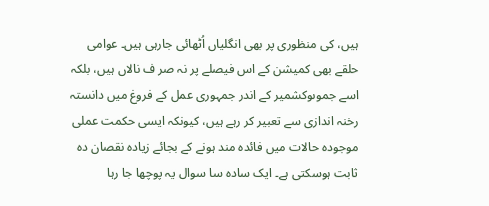ہیں، کی منظوری پر بھی انگلیاں اُٹھائی جارہی ہیں۔ عوامی حلقے بھی کمیشن کے اس فیصلے پر نہ صر ف نالاں ہیں، بلکہ اسے جموںوکشمیر کے اندر جمہوری عمل کے فروغ میں دانستہ رخنہ اندازی سے تعبیر کر رہے ہیں، کیونکہ ایسی حکمت عملی موجودہ حالات میں فائدہ مند ہونے کے بجائے زیادہ نقصان دہ ثابت ہوسکتی ہے۔ ایک سادہ سا سوال یہ پوچھا جا رہا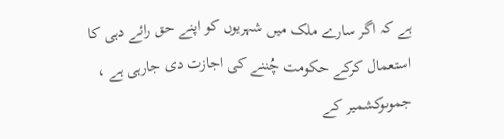ہے کہ اگر سارے ملک میں شہریوں کو اپنے حق رائے دہی کا استعمال کرکے حکومت چُننے کی اجازت دی جارہی ہے ، جموںوکشمیر کے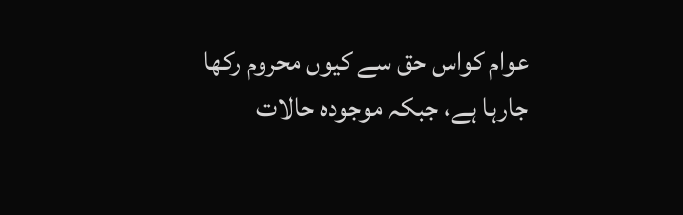عوام کواس حق سے کیوں محروم رکھا جارہا ہے، جبکہ موجودہ حالات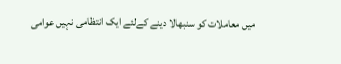میں معاملات کو سنبھالا دینے کےلئے ایک انتظامی نہیں عوامی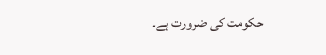حکومت کی ضرورت ہے۔